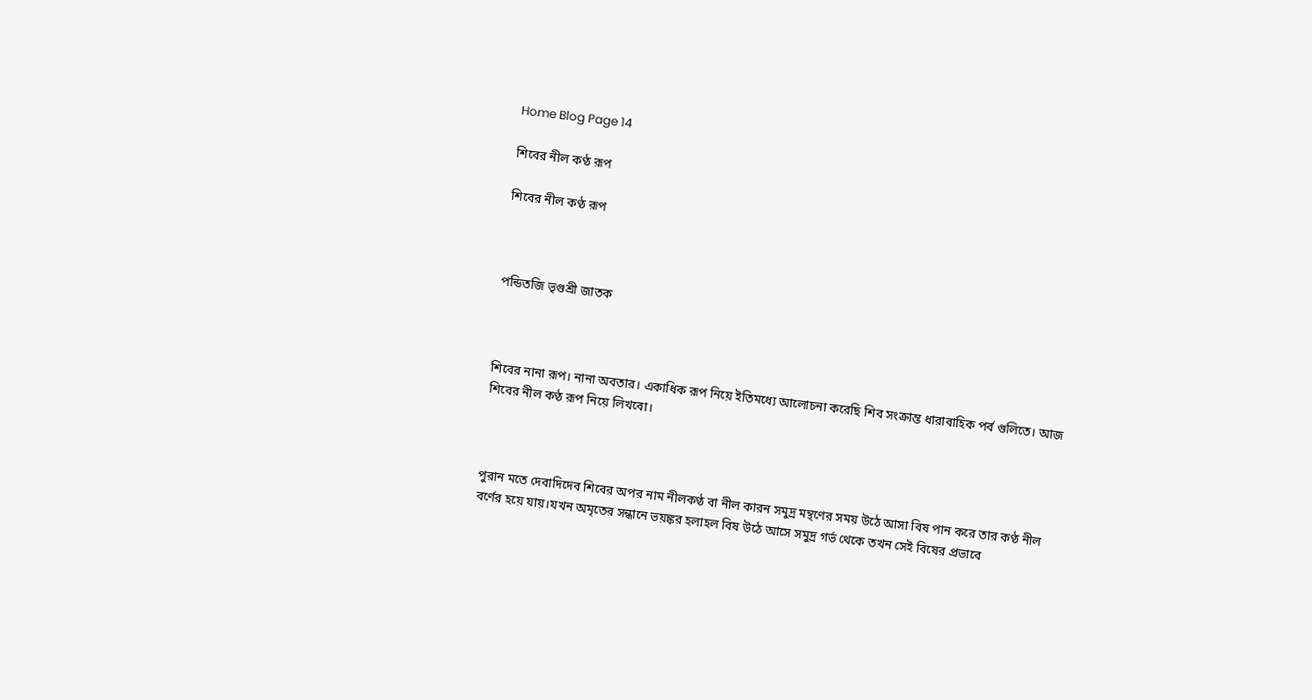Home Blog Page 14

শিবের নীল কণ্ঠ রূপ

শিবের নীল কণ্ঠ রূপ



পন্ডিতজি ভৃগুশ্রী জাতক



শিবের নানা রূপ। নানা অবতার। একাধিক রূপ নিয়ে ইতিমধ্যে আলোচনা করেছি শিব সংক্রান্ত ধারাবাহিক পর্ব গুলিতে। আজ শিবের নীল কণ্ঠ রূপ নিয়ে লিখবো।



পুরান মতে দেবাদিদেব শিবের অপর নাম নীলকণ্ঠ বা নীল কারন সমুদ্র মন্থণের সময় উঠে আসা বিষ পান করে তার কণ্ঠ নীল বর্ণের হয়ে যায়।যখন অমৃতের সন্ধানে ভয়ঙ্কর হলাহল বিষ উঠে আসে সমুদ্র গর্ভ থেকে তখন সেই বিষের প্রভাবে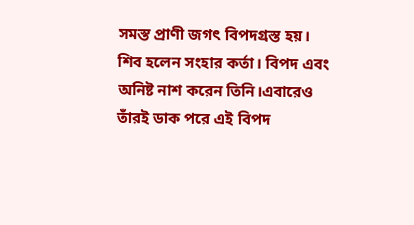সমস্ত প্রাণী জগৎ বিপদগ্রস্ত হয়। শিব হলেন সংহার কর্তা। বিপদ এবং অনিষ্ট নাশ করেন তিনি।এবারেও তাঁরই ডাক পরে এই বিপদ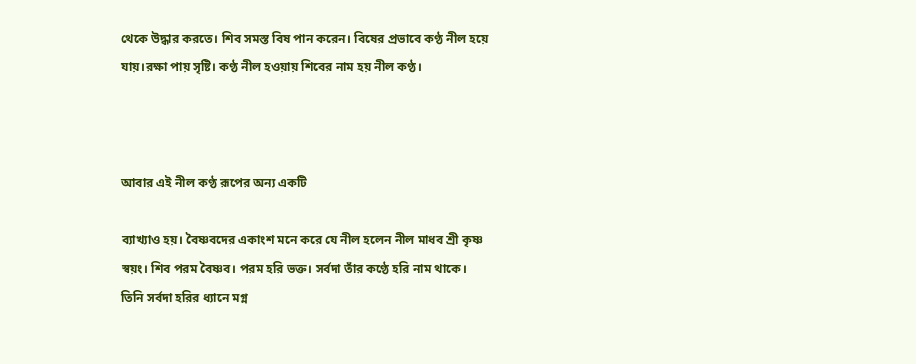থেকে উদ্ধার করতে। শিব সমস্ত বিষ পান করেন। বিষের প্রভাবে কণ্ঠ নীল হয়ে যায়।রক্ষা পায় সৃষ্টি। কণ্ঠ নীল হওয়ায় শিবের নাম হয় নীল কণ্ঠ।



আবার এই নীল কণ্ঠ রূপের অন্য একটি

ব্যাখ্যাও হয়। বৈষ্ণবদের একাংশ মনে করে যে নীল হলেন নীল মাধব শ্রী কৃষ্ণ স্বয়ং। শিব পরম বৈষ্ণব। পরম হরি ভক্ত। সর্বদা তাঁর কণ্ঠে হরি নাম থাকে। তিনি সর্বদা হরির ধ্যানে মগ্ন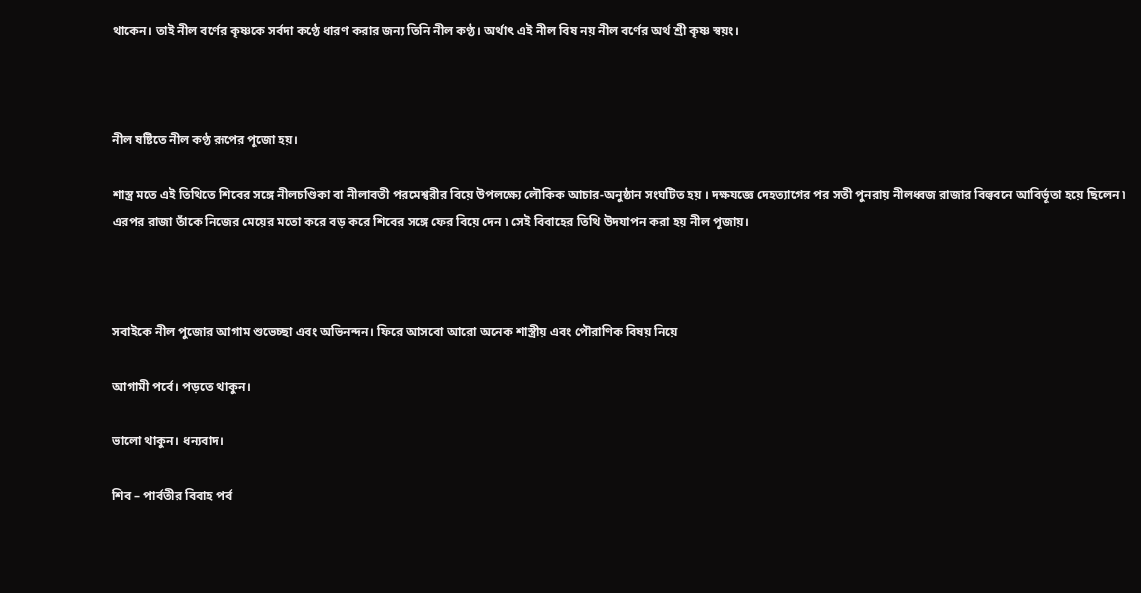থাকেন। তাই নীল বর্ণের কৃষ্ণকে সর্বদা কণ্ঠে ধারণ করার জন্য তিনি নীল কণ্ঠ। অর্থাৎ এই নীল বিষ নয় নীল বর্ণের অর্থ শ্রী কৃষ্ণ স্বয়ং।



নীল ষষ্টিতে নীল কণ্ঠ রূপের পূজো হয়।

শাস্ত্র মতে এই তিথিতে শিবের সঙ্গে নীলচণ্ডিকা বা নীলাবতী পরমেশ্বরীর বিয়ে উপলক্ষ্যে লৌকিক আচার-অনুষ্ঠান সংঘটিত হয় । দক্ষযজ্ঞে দেহত্যাগের পর সতী পুনরায় নীলধ্বজ রাজার বিল্ববনে আবির্ভূতা হয়ে ছিলেন ৷ এরপর রাজা তাঁকে নিজের মেয়ের মতো করে বড় করে শিবের সঙ্গে ফের বিয়ে দেন ৷ সেই বিবাহের তিথি উদযাপন করা হয় নীল পূজায়।



সবাইকে নীল পুজোর আগাম শুভেচ্ছা এবং অভিনন্দন। ফিরে আসবো আরো অনেক শাস্ত্রীয় এবং পৌরাণিক বিষয় নিয়ে

আগামী পর্বে। পড়তে থাকুন।

ভালো থাকুন। ধন্যবাদ।

শিব – পার্বতীর বিবাহ পর্ব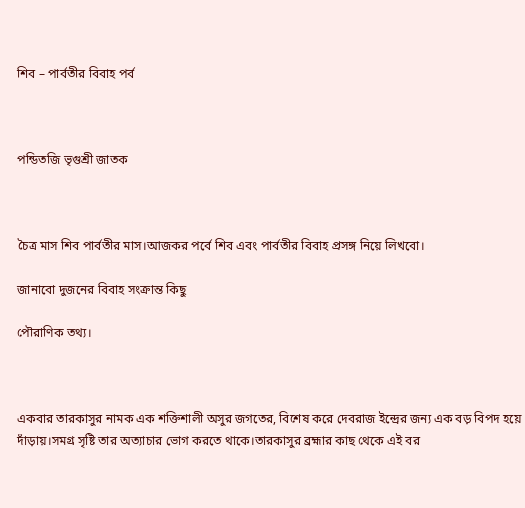শিব – পার্বতীর বিবাহ পর্ব



পন্ডিতজি ভৃগুশ্রী জাতক



চৈত্র মাস শিব পার্বতীর মাস।আজকর পর্বে শিব এবং পার্বতীর বিবাহ প্রসঙ্গ নিয়ে লিখবো।

জানাবো দুজনের বিবাহ সংক্রান্ত কিছু

পৌরাণিক তথ্য।



একবার তারকাসুর নামক এক শক্তিশালী অসুর জগতের, বিশেষ করে দেবরাজ ইন্দ্রের জন্য এক বড় বিপদ হয়ে দাঁড়ায়।সমগ্র সৃষ্টি তার অত্যাচার ভোগ করতে থাকে।তারকাসুর ব্রহ্মার কাছ থেকে এই বর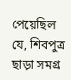পেয়েছিল যে, শিবপুত্র ছাড়া সমগ্র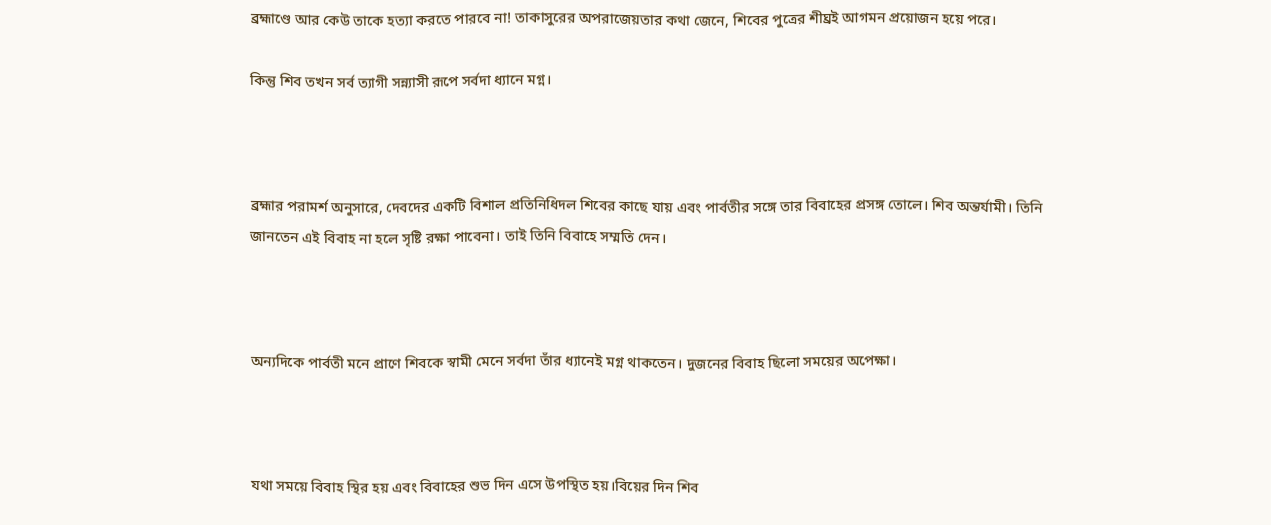ব্রহ্মাণ্ডে আর কেউ তাকে হত্যা করতে পারবে না! তাকাসুরের অপরাজেয়তার কথা জেনে, শিবের পুত্রের শীঘ্রই আগমন প্রয়োজন হয়ে পরে।

কিন্তু শিব তখন সর্ব ত্যাগী সন্ন্যাসী রূপে সর্বদা ধ্যানে মগ্ন।



ব্রহ্মার পরামর্শ অনুসারে, দেবদের একটি বিশাল প্রতিনিধিদল শিবের কাছে যায় এবং পার্বতীর সঙ্গে তার বিবাহের প্রসঙ্গ তোলে। শিব অন্তর্যামী। তিনি জানতেন এই বিবাহ না হলে সৃষ্টি রক্ষা পাবেনা। তাই তিনি বিবাহে সম্মতি দেন।



অন্যদিকে পার্বতী মনে প্রাণে শিবকে স্বামী মেনে সর্বদা তাঁর ধ্যানেই মগ্ন থাকতেন। দুজনের বিবাহ ছিলো সময়ের অপেক্ষা।



যথা সময়ে বিবাহ স্থির হয় এবং বিবাহের শুভ দিন এসে উপস্থিত হয়।বিয়ের দিন শিব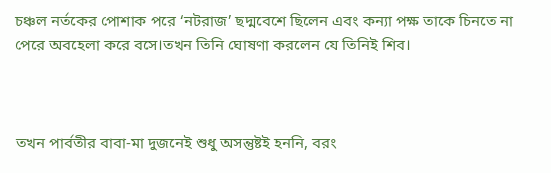চঞ্চল নর্তকের পোশাক পরে ‘নটরাজ’ ছদ্মবেশে ছিলেন এবং কন্যা পক্ষ তাকে চিনতে না পেরে অবহেলা করে বসে।তখন তিনি ঘোষণা করলেন যে তিনিই শিব।



তখন পার্বতীর বাবা-মা দুজনেই শুধু অসন্তুষ্টই হননি, বরং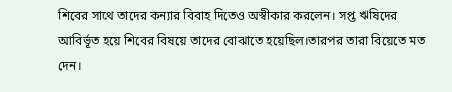শিবের সাথে তাদের কন্যার বিবাহ দিতেও অস্বীকার করলেন। সপ্ত ঋষিদের আবির্ভূত হয়ে শিবের বিষয়ে তাদের বোঝাতে হয়েছিল।তারপর তারা বিয়েতে মত দেন।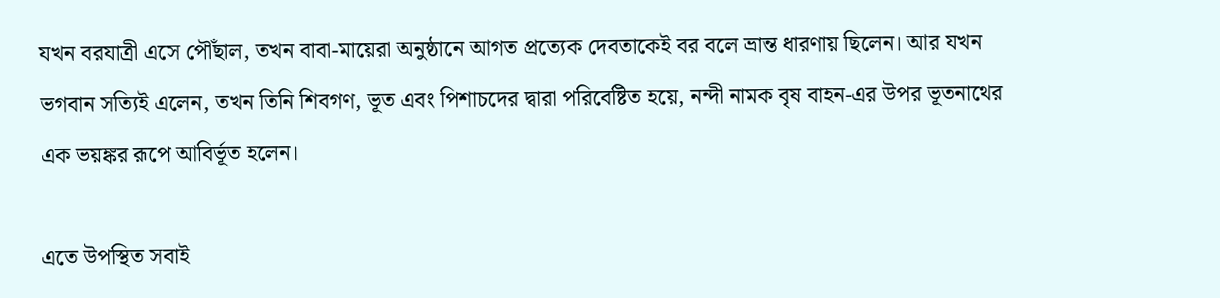যখন বরযাত্রী এসে পৌঁছাল, তখন বাবা-মায়েরা অনুষ্ঠানে আগত প্রত্যেক দেবতাকেই বর বলে ভ্রান্ত ধারণায় ছিলেন। আর যখন ভগবান সত্যিই এলেন, তখন তিনি শিবগণ, ভূত এবং পিশাচদের দ্বারা পরিবেষ্টিত হয়ে, নন্দী নামক বৃষ বাহন-এর উপর ভূতনাথের এক ভয়ঙ্কর রূপে আবির্ভূত হলেন।

এতে উপস্থিত সবাই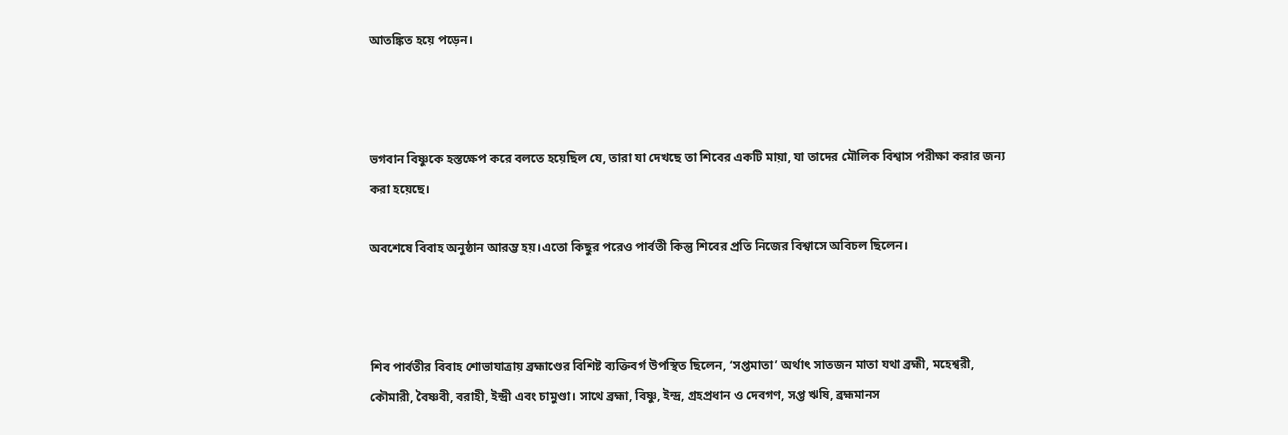আতঙ্কিত হয়ে পড়েন।



ভগবান বিষ্ণুকে হস্তক্ষেপ করে বলতে হয়েছিল যে, তারা যা দেখছে তা শিবের একটি মায়া, যা তাদের মৌলিক বিশ্বাস পরীক্ষা করার জন্য করা হয়েছে।

অবশেষে বিবাহ অনুষ্ঠান আরম্ভ হয়।এতো কিছুর পরেও পার্বতী কিন্তু শিবের প্রতি নিজের বিশ্বাসে অবিচল ছিলেন।



শিব পার্বতীর বিবাহ শোভাযাত্রায় ব্রহ্মাণ্ডের বিশিষ্ট ব্যক্তিবর্গ উপস্থিত ছিলেন, ‘সপ্তমাতা’ অর্থাৎ সাতজন মাতা যথা ব্রহ্মী, মহেশ্বরী, কৌমারী, বৈষ্ণবী, বরাহী, ইন্দ্রী এবং চামুণ্ডা। সাথে ব্রহ্মা, বিষ্ণু, ইন্দ্র, গ্রহপ্রধান ও দেবগণ, সপ্ত ঋষি, ব্রহ্মমানস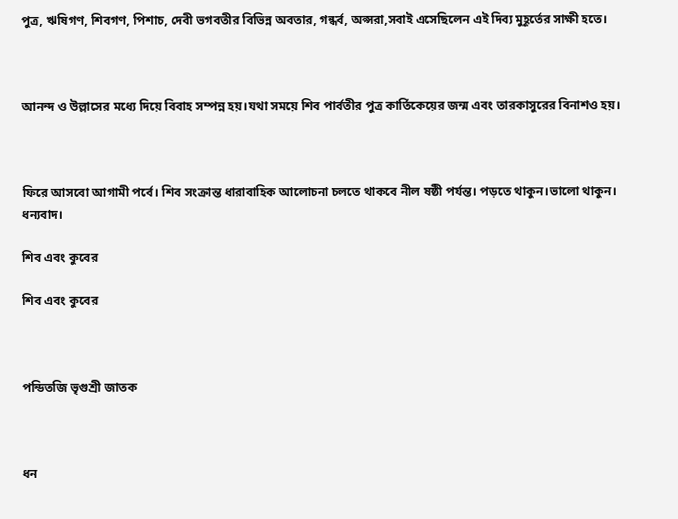পুত্র, ঋষিগণ, শিবগণ, পিশাচ, দেবী ভগবতীর বিভিন্ন অবতার, গন্ধর্ব, অপ্সরা,সবাই এসেছিলেন এই দিব্য মুহূর্তের সাক্ষী হতে।



আনন্দ ও উল্লাসের মধ্যে দিয়ে বিবাহ সম্পন্ন হয়।যথা সময়ে শিব পার্বতীর পুত্র কার্তিকেয়ের জন্ম এবং তারকাসুরের বিনাশও হয়।



ফিরে আসবো আগামী পর্বে। শিব সংক্রান্ত ধারাবাহিক আলোচনা চলতে থাকবে নীল ষষ্ঠী পর্যন্ত। পড়তে থাকুন।ভালো থাকুন। ধন্যবাদ।

শিব এবং কুবের

শিব এবং কুবের



পন্ডিতজি ভৃগুশ্রী জাতক



ধন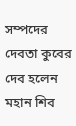সম্পদের দেবতা কুবের দেব হলেন মহান শিব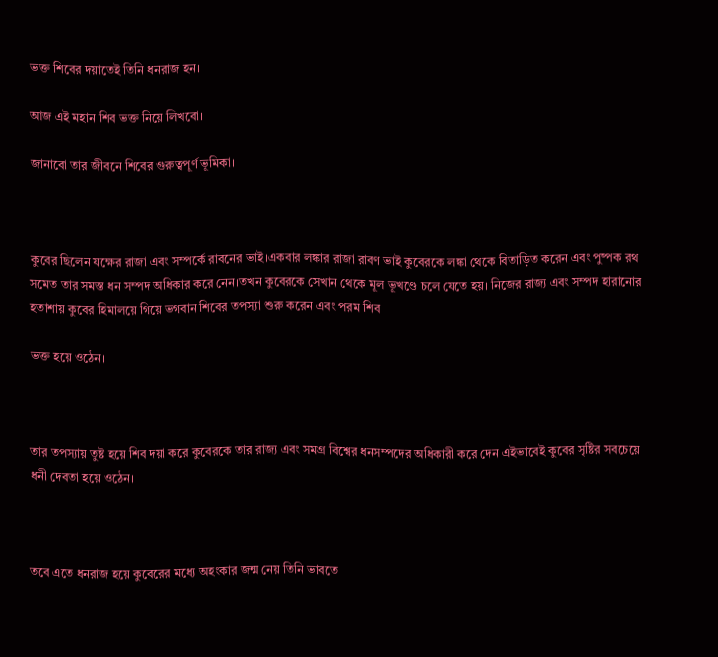ভক্ত শিবের দয়াতেই তিনি ধনরাজ হন।

আজ এই মহান শিব ভক্ত নিয়ে লিখবো।

জানাবো তার জীবনে শিবের গুরুত্বপূর্ণ ভূমিকা।



কুবের ছিলেন যক্ষের রাজা এবং সম্পর্কে রাবনের ভাই।একবার লঙ্কার রাজা রাবণ ভাই কুবেরকে লঙ্কা থেকে বিতাড়িত করেন এবং পুষ্পক রথ সমেত তার সমস্ত ধন সম্পদ অধিকার করে নেন।তখন কুবেরকে সেখান থেকে মূল ভূখণ্ডে চলে যেতে হয়। নিজের রাজ্য এবং সম্পদ হারানোর হতাশায় কুবের হিমালয়ে গিয়ে ভগবান শিবের তপস্যা শুরু করেন এবং পরম শিব

ভক্ত হয়ে ওঠেন।



তার তপস্যায় তুষ্ট হয়ে শিব দয়া করে কুবেরকে তার রাজ্য এবং সমগ্র বিশ্বের ধনসম্পদের অধিকারী করে দেন এইভাবেই কুবের সৃষ্টির সবচেয়ে ধনী দেবতা হয়ে ওঠেন।



তবে এতে ধনরাজ হয়ে কুবেরের মধ্যে অহংকার জন্ম নেয় তিনি ভাবতে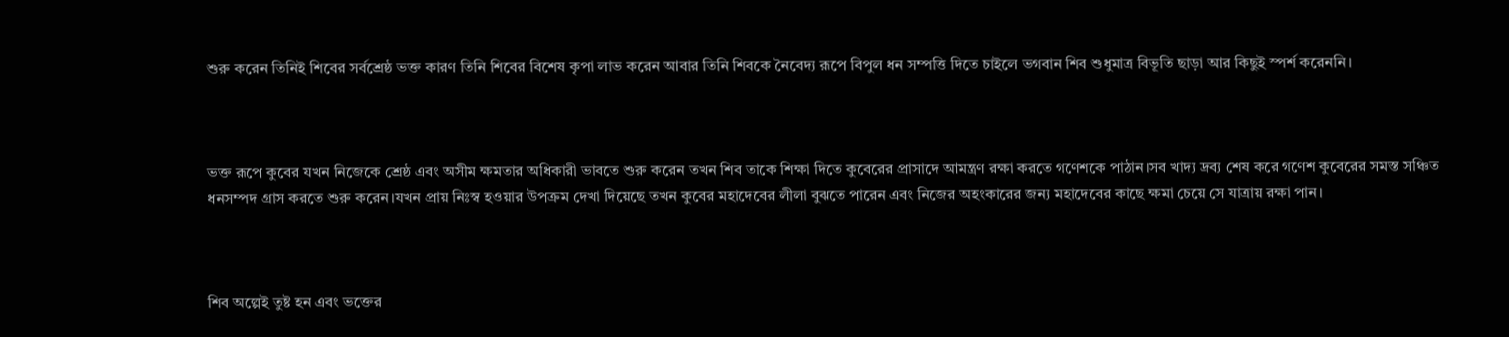শুরু করেন তিনিই শিবের সর্বশ্রেষ্ঠ ভক্ত কারণ তিনি শিবের বিশেষ কৃপা লাভ করেন আবার তিনি শিবকে নৈবেদ্য রূপে বিপুল ধন সম্পত্তি দিতে চাইলে ভগবান শিব শুধুমাত্র বিভূতি ছাড়া আর কিছুই স্পর্শ করেননি।



ভক্ত রূপে কুবের যখন নিজেকে শ্রেষ্ঠ এবং অসীম ক্ষমতার অধিকারী ভাবতে শুরু করেন তখন শিব তাকে শিক্ষা দিতে কুবেরের প্রাসাদে আমন্ত্রণ রক্ষা করতে গণেশকে পাঠান।সব খাদ্য দ্রব্য শেষ করে গণেশ কুবেরের সমস্ত সঞ্চিত ধনসম্পদ গ্রাস করতে শুরু করেন।যখন প্রায় নিঃস্ব হওয়ার উপক্রম দেখা দিয়েছে তখন কুবের মহাদেবের লীলা বুঝতে পারেন এবং নিজের অহংকারের জন্য মহাদেবের কাছে ক্ষমা চেয়ে সে যাত্রায় রক্ষা পান।



শিব অল্পেই তুষ্ট হন এবং ভক্তের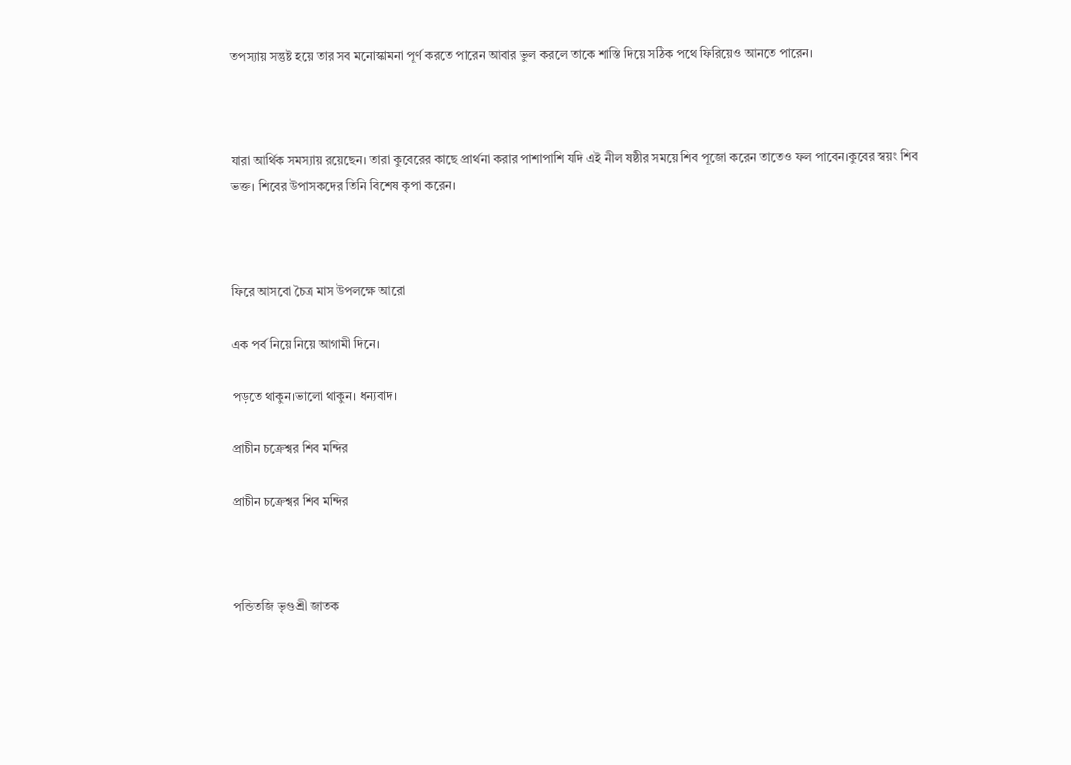তপস্যায় সন্তুষ্ট হয়ে তার সব মনোস্কামনা পূর্ণ করতে পারেন আবার ভুল করলে তাকে শাস্তি দিয়ে সঠিক পথে ফিরিয়েও আনতে পারেন।



যারা আর্থিক সমস্যায় রয়েছেন। তারা কুবেরের কাছে প্রার্থনা করার পাশাপাশি যদি এই নীল ষষ্ঠীর সময়ে শিব পূজো করেন তাতেও ফল পাবেন।কুবের স্বয়ং শিব ভক্ত। শিবের উপাসকদের তিনি বিশেষ কৃপা করেন।



ফিরে আসবো চৈত্র মাস উপলক্ষে আরো

এক পর্ব নিয়ে নিয়ে আগামী দিনে।

পড়তে থাকুন।ভালো থাকুন। ধন্যবাদ।

প্রাচীন চক্রেশ্বর শিব মন্দির

প্রাচীন চক্রেশ্বর শিব মন্দির



পন্ডিতজি ভৃগুশ্রী জাতক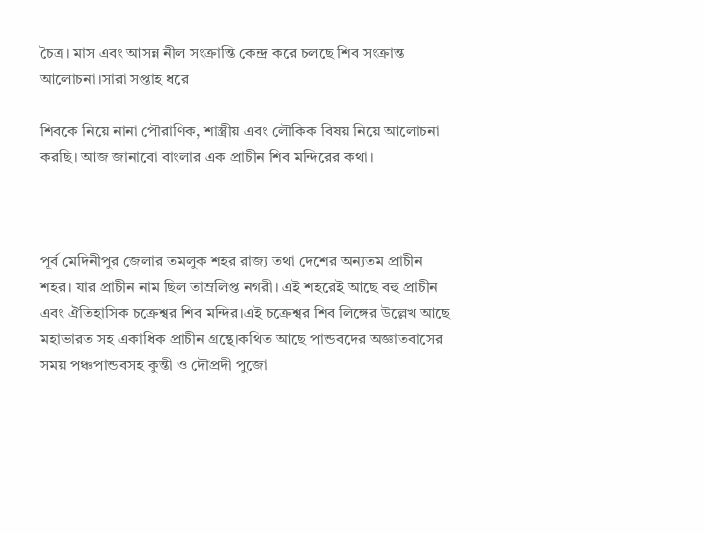চৈত্র। মাস এবং আসন্ন নীল সংক্রান্তি কেন্দ্র করে চলছে শিব সংক্রান্ত আলোচনা।সারা সপ্তাহ ধরে

শিবকে নিয়ে নানা পৌরাণিক, শাস্ত্রীয় এবং লৌকিক বিষয় নিয়ে আলোচনা করছি। আজ জানাবো বাংলার এক প্রাচীন শিব মন্দিরের কথা।



পূর্ব মেদিনীপুর জেলার তমলুক শহর রাজ্য তথা দেশের অন্যতম প্রাচীন শহর। যার প্রাচীন নাম ছিল তাম্রলিপ্ত নগরী। এই শহরেই আছে বহু প্রাচীন এবং ঐতিহাসিক চক্রেশ্বর শিব মন্দির।এই চক্রেশ্বর শিব লিঙ্গের উল্লেখ আছে মহাভারত সহ একাধিক প্রাচীন গ্রন্থে।কথিত আছে পান্ডবদের অজ্ঞাতবাসের সময় পঞ্চপান্ডবসহ কুন্তী ও দৌপ্রদী পুজো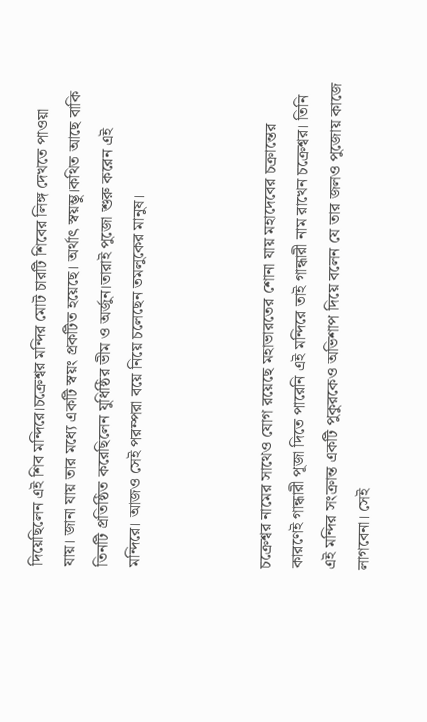দিয়েছিলেন এই শিব মন্দিরে।চক্রেশ্বর মন্দির মোট চারটি শিবের লিঙ্গ দেখতে পাওয়া যায়। জানা যায় তার মধ্যে একটি স্বয়ং প্রকটিত হয়েছে। অর্থাৎ স্বয়ম্ভু।কথিত আছে বাকি তিনটি প্রতিষ্ঠিত করেছিলেন যুধিষ্ঠির ভীম ও অর্জুন।তারাই পুজো শুরু করেন এই মন্দিরে। আজও সেই পরম্পরা বয়ে নিয়ে চলেছেন তমলুকের মানুষ।



চক্রেশ্বর নামের সাথেও যোগ রয়েছে মহাভারতের শোনা যায় মহাদেবের চক্রান্তের কারণেই গান্ধারী পূজা দিতে পারেনি এই মন্দিরে তাই গান্ধারী নাম রাখেন চক্রেশ্বর। তিনি এই মন্দির সংক্রান্ত একটি পুকুরকেও অভিশাপ দিয়ে বলেন যে তার জলও পুজোয় কাজে লাগবেনা। সেই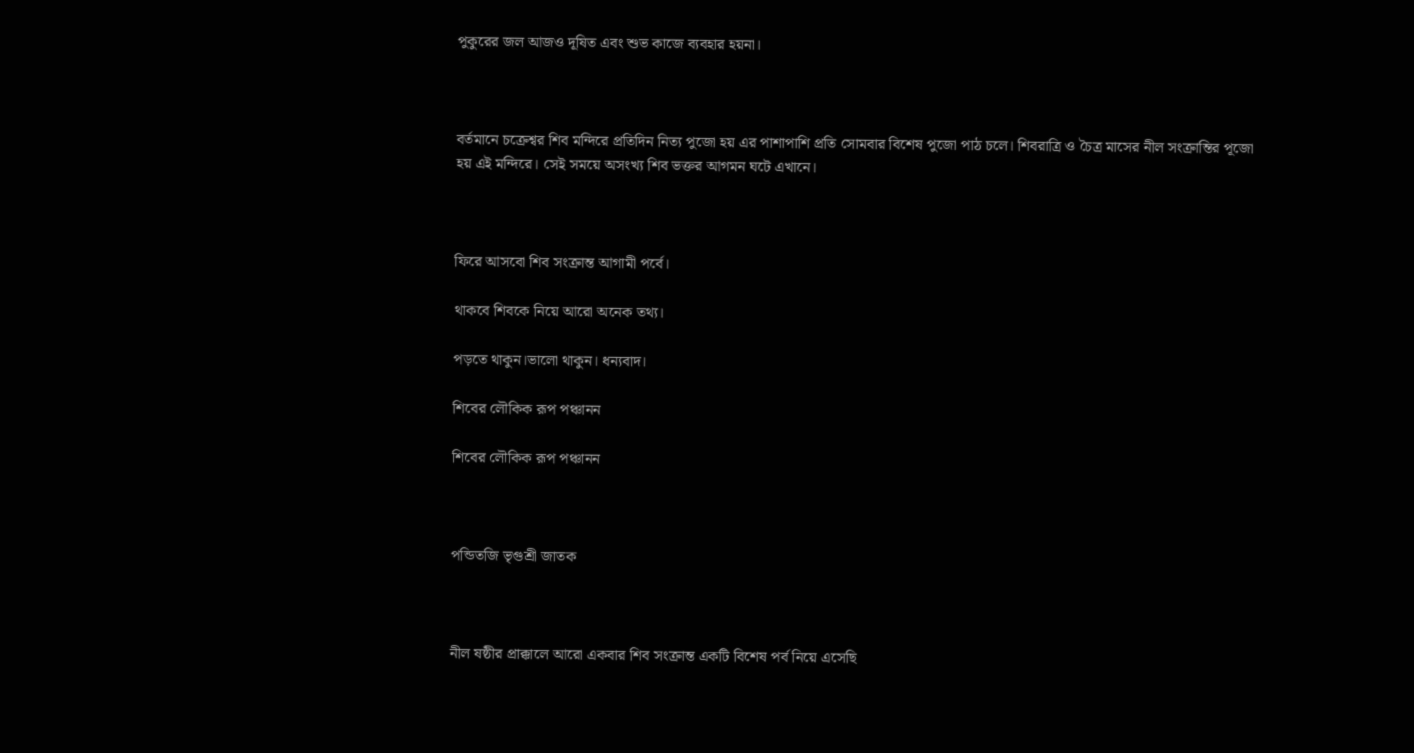পুকুরের জল আজও দূষিত এবং শুভ কাজে ব্যবহার হয়না।



বর্তমানে চক্রেশ্বর শিব মন্দিরে প্রতিদিন নিত্য পুজো হয় এর পাশাপাশি প্রতি সোমবার বিশেষ পুজো পাঠ চলে। শিবরাত্রি ও চৈত্র মাসের নীল সংক্রান্তির পূজো হয় এই মন্দিরে। সেই সময়ে অসংখ্য শিব ভক্তর আগমন ঘটে এখানে।



ফিরে আসবো শিব সংক্রান্ত আগামী পর্বে।

থাকবে শিবকে নিয়ে আরো অনেক তথ্য।

পড়তে থাকুন।ভালো থাকুন। ধন্যবাদ।

শিবের লৌকিক রূপ পঞ্চানন

শিবের লৌকিক রূপ পঞ্চানন



পন্ডিতজি ভৃগুশ্রী জাতক



নীল ষষ্ঠীর প্রাক্কালে আরো একবার শিব সংক্রান্ত একটি বিশেষ পর্ব নিয়ে এসেছি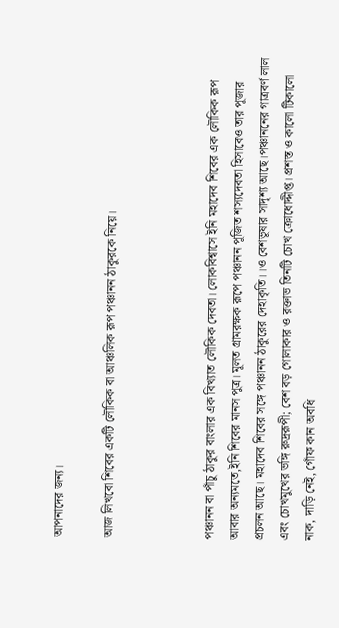আপনাদের জন্য।

আজ লিখবো শিবের একটি লৌকিক বা আঞ্চলিক রূপ পঞ্চানন ঠাকুরকে নিয়ে।



পঞ্চানন বা পাঁচু ঠাকুর বাংলার এক বিখ্যাত লৌকিক দেবতা। লোকবিশ্বাসে ইনি মহাদেব শিবের এক লৌকিক রূপ আবার অন্যমতে,ইনি শিবের মানস পুত্র। মূলত গ্রামরক্ষক রূপে পঞ্চানন পূজিত শস্যদেবতা হিসাবেও তার পূজার প্রচলন আছে। মহাদেব শিবের সঙ্গে পঞ্চানন ঠাকুরের দেহাকৃতি।।ও বেশভূষার সাদৃশ্য আছে।পঞ্চাননের গাত্রবর্ণ লাল এবং চোখমুখের ভঙ্গি রুদ্ররূপী; বেশ বড় গোলাকার ও রক্তাভ তিনটি চোখ ক্রোধোদ্দীপ্ত। প্রশস্ত ও কালো টিকালো নাক, দাড়ি নেই, গোঁফ কান অবধি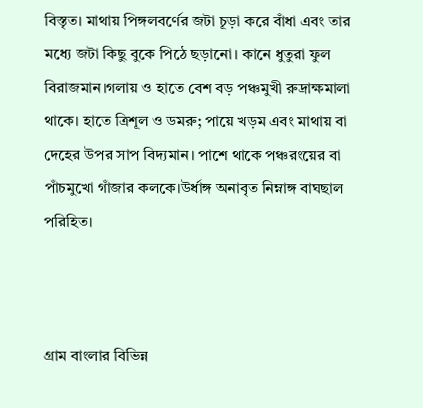বিস্তৃত। মাথায় পিঙ্গলবর্ণের জটা চূড়া করে বাঁধা এবং তার মধ্যে জটা কিছু বুকে পিঠে ছড়ানো। কানে ধুতুরা ফুল বিরাজমান।গলায় ও হাতে বেশ বড় পঞ্চমুখী রুদ্রাক্ষমালা থাকে। হাতে ত্রিশূল ও ডমরু; পায়ে খড়ম এবং মাথায় বা দেহের উপর সাপ বিদ্যমান। পাশে থাকে পঞ্চরংয়ের বা পাঁচমুখো গাঁজার কলকে।উর্ধাঙ্গ অনাবৃত নিম্নাঙ্গ বাঘছাল পরিহিত।



গ্রাম বাংলার বিভিন্ন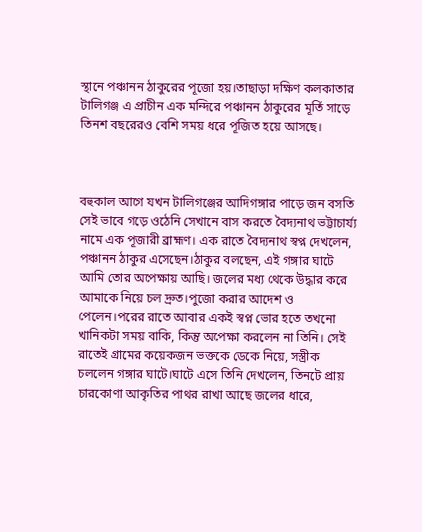স্থানে পঞ্চানন ঠাকুরের পূজো হয়।তাছাড়া দক্ষিণ কলকাতার টালিগঞ্জ এ প্রাচীন এক মন্দিরে পঞ্চানন ঠাকুরের মূর্তি সাড়ে তিনশ বছরেরও বেশি সময় ধরে পূজিত হয়ে আসছে।



বহুকাল আগে যখন টালিগঞ্জের আদিগঙ্গার পাড়ে জন বসতি সেই ভাবে গড়ে ওঠেনি সেখানে বাস করতে বৈদ্যনাথ ভট্টাচার্য্য নামে এক পূজারী ব্রাহ্মণ। এক রাতে বৈদ্যনাথ স্বপ্ন দেখলেন, পঞ্চানন ঠাকুর এসেছেন।ঠাকুর বলছেন, এই গঙ্গার ঘাটে আমি তোর অপেক্ষায় আছি। জলের মধ্য থেকে উদ্ধার করে আমাকে নিয়ে চল দ্রুত।পুজো করার আদেশ ও পেলেন।পরের রাতে আবার একই স্বপ্ন ভোর হতে তখনো খানিকটা সময় বাকি, কিন্তু অপেক্ষা করলেন না তিনি। সেই রাতেই গ্রামের কয়েকজন ভক্তকে ডেকে নিয়ে, সস্ত্রীক চললেন গঙ্গার ঘাটে।ঘাটে এসে তিনি দেখলেন, তিনটে প্রায় চারকোণা আকৃতির পাথর রাখা আছে জলের ধারে,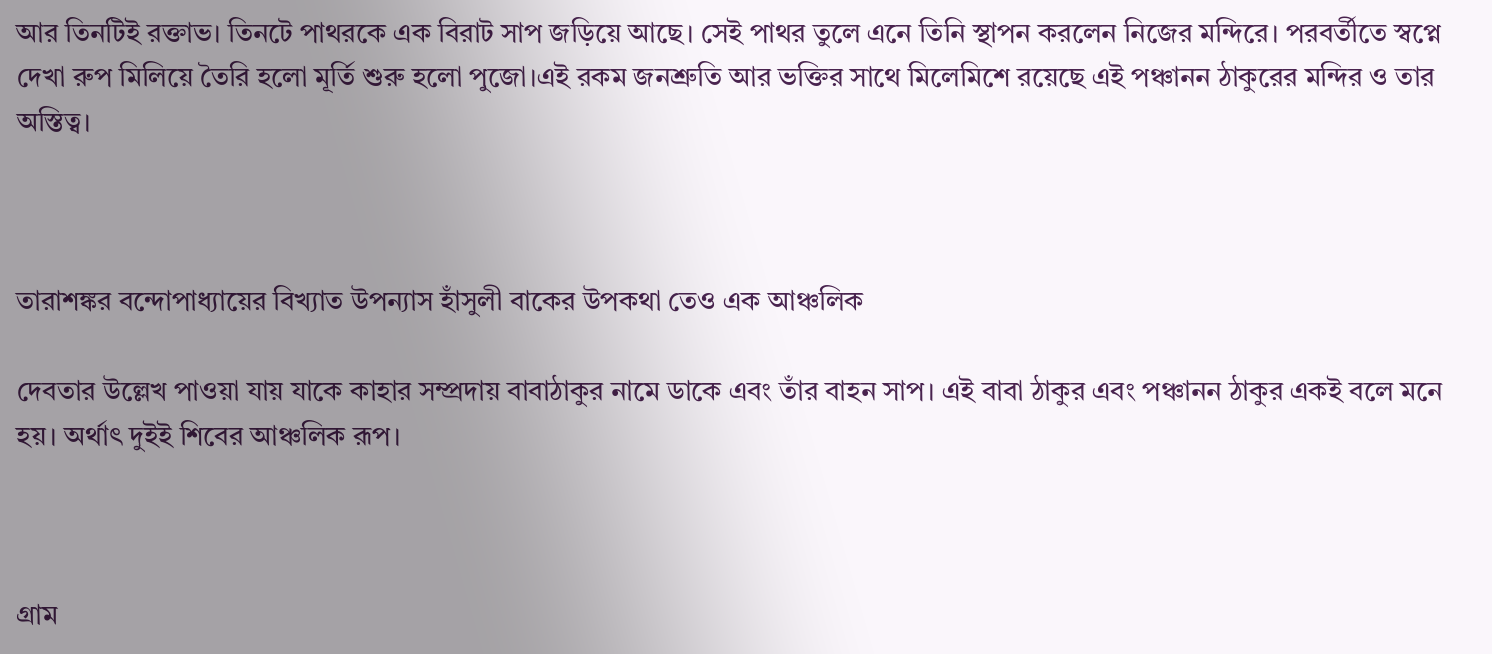আর তিনটিই রক্তাভ। তিনটে পাথরকে এক বিরাট সাপ জড়িয়ে আছে। সেই পাথর তুলে এনে তিনি স্থাপন করলেন নিজের মন্দিরে। পরবর্তীতে স্বপ্নে দেখা রুপ মিলিয়ে তৈরি হলো মূর্তি শুরু হলো পুজো।এই রকম জনশ্রুতি আর ভক্তির সাথে মিলেমিশে রয়েছে এই পঞ্চানন ঠাকুরের মন্দির ও তার অস্তিত্ব।



তারাশঙ্কর বন্দোপাধ্যায়ের বিখ্যাত উপন্যাস হাঁসুলী বাকের উপকথা তেও এক আঞ্চলিক

দেবতার উল্লেখ পাওয়া যায় যাকে কাহার সম্প্রদায় বাবাঠাকুর নামে ডাকে এবং তাঁর বাহন সাপ। এই বাবা ঠাকুর এবং পঞ্চানন ঠাকুর একই বলে মনে হয়। অর্থাৎ দুইই শিবের আঞ্চলিক রূপ।



গ্রাম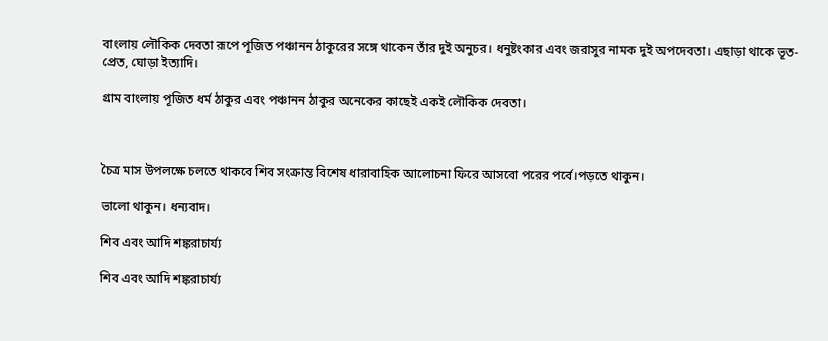বাংলায় লৌকিক দেবতা রূপে পূজিত পঞ্চানন ঠাকুরের সঙ্গে থাকেন তাঁর দুই অনুচর। ধনুষ্টংকার এবং জরাসুর নামক দুই অপদেবতা। এছাড়া থাকে ভূত-প্রেত, ঘোড়া ইত্যাদি।

গ্রাম বাংলায় পূজিত ধর্ম ঠাকুর এবং পঞ্চানন ঠাকুর অনেকের কাছেই একই লৌকিক দেবতা।



চৈত্র মাস উপলক্ষে চলতে থাকবে শিব সংক্রান্ত বিশেষ ধারাবাহিক আলোচনা ফিরে আসবো পরের পর্বে।পড়তে থাকুন।

ভালো থাকুন। ধন্যবাদ।

শিব এবং আদি শঙ্করাচার্য্য

শিব এবং আদি শঙ্করাচার্য্য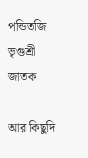পন্ডিতজি ভৃগুশ্রী জাতক

আর কিছুদি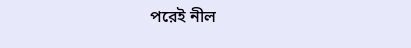পরেই নীল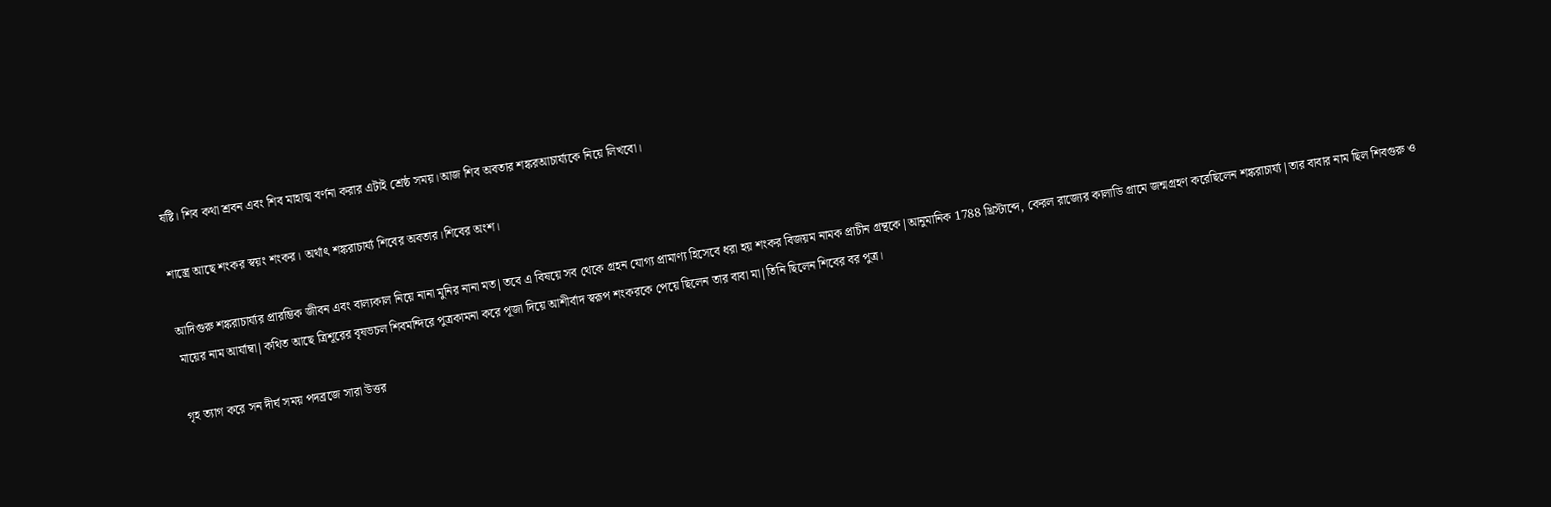ষষ্টি। শিব কথা শ্রবন এবং শিব মাহাত্ম বর্ণনা করার এটাই শ্রেষ্ঠ সময়।আজ শিব অবতার শঙ্করআচার্য্যকে নিয়ে লিখবো।

শাস্ত্রে আছে শংকর স্বয়ং শংকর। অর্থাৎ শঙ্করাচার্য্য শিবের অবতার।শিবের অংশ।

আদিগুরু শঙ্করাচার্য্যর প্রারম্ভিক জীবন এবং বাল্যকাল নিয়ে নানা মুনির নানা মত|তবে এ বিষয়ে সব থেকে গ্রহন যোগ্য প্রামাণ্য হিসেবে ধরা হয় শংকর বিজয়ম নামক প্রাচীন গ্রন্থকে|আনুমানিক 1788 খ্রিস্টাব্দে, কেরল রাজ্যের কালাডি গ্রামে জন্মগ্রহণ করেছিলেন শঙ্করাচার্য্য|তার বাবার নাম ছিল শিবগুরু ও মায়ের নাম আর্যাম্বা|কথিত আছে ত্রিশূরের বৃষভচল শিবমন্দিরে পুত্রকামনা করে পূজা দিয়ে আশীর্বাদ স্বরূপ শংকরকে পেয়ে ছিলেন তার বাবা মা|তিনি ছিলেন শিবের বর পুত্র।

গৃহ ত্যাগ করে সন দীর্ঘ সময় পদব্রজে সারা উত্তর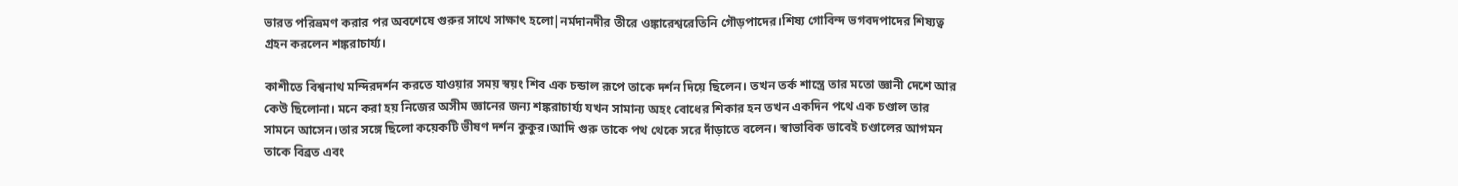ভারত পরিভ্রমণ করার পর অবশেষে গুরুর সাথে সাক্ষাৎ হলো|নর্মদানদীর তীরে ওঙ্কারেশ্বরেতিনি গৌড়পাদের।শিষ্য গোবিন্দ ভগবদপাদের শিষ্যত্ব গ্রহন করলেন শঙ্করাচার্য্য।

কাশীতে বিশ্বনাথ মন্দিরদর্শন করতে যাওয়ার সময় স্বয়ং শিব এক চন্ডাল রূপে তাকে দর্শন দিয়ে ছিলেন। তখন তর্ক শাস্ত্রে তার মতো জ্ঞানী দেশে আর কেউ ছিলোনা। মনে করা হয় নিজের অসীম জ্ঞানের জন্য শঙ্করাচার্য্য যখন সামান্য অহং বোধের শিকার হন তখন একদিন পথে এক চণ্ডাল তার সামনে আসেন।তার সঙ্গে ছিলো কয়েকটি ভীষণ দর্শন কুকুর।আদি গুরু তাকে পথ থেকে সরে দাঁড়াতে বলেন। স্বাভাবিক ভাবেই চণ্ডালের আগমন তাকে বিব্রত এবং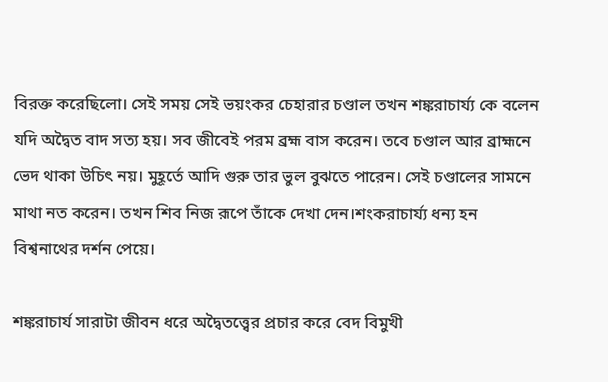বিরক্ত করেছিলো। সেই সময় সেই ভয়ংকর চেহারার চণ্ডাল তখন শঙ্করাচার্য্য কে বলেন যদি অদ্বৈত বাদ সত্য হয়। সব জীবেই পরম ব্রহ্ম বাস করেন। তবে চণ্ডাল আর ব্রাহ্মনে ভেদ থাকা উচিৎ নয়। মুহূর্তে আদি গুরু তার ভুল বুঝতে পারেন। সেই চণ্ডালের সামনে মাথা নত করেন। তখন শিব নিজ রূপে তাঁকে দেখা দেন।শংকরাচার্য্য ধন্য হন বিশ্বনাথের দর্শন পেয়ে।

শঙ্করাচার্য সারাটা জীবন ধরে অদ্বৈতত্ত্বের প্রচার করে বেদ বিমুখী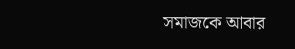সমাজকে আবার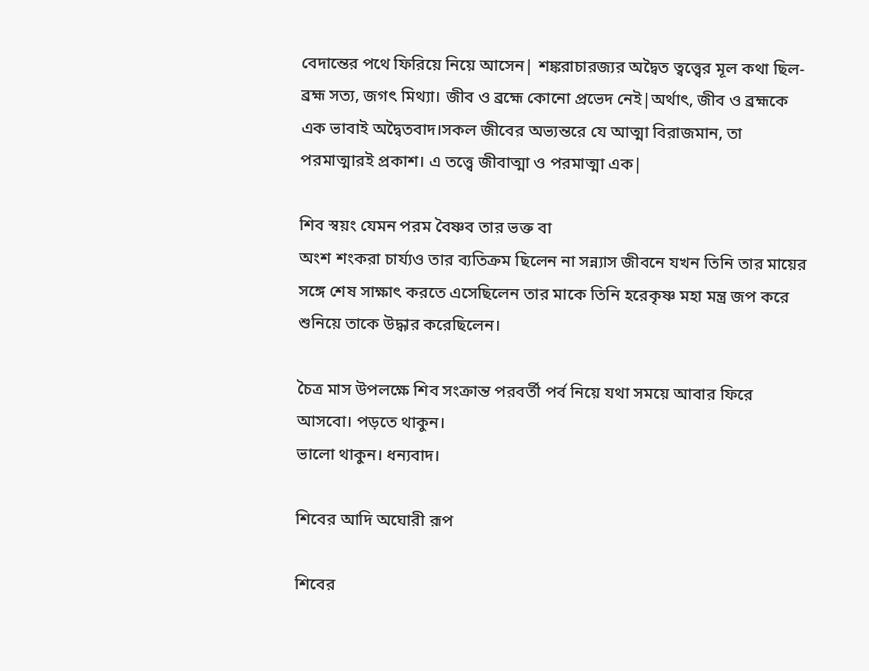বেদান্তের পথে ফিরিয়ে নিয়ে আসেন| শঙ্করাচারজ্যর অদ্বৈত ত্বত্ত্বের মূল কথা ছিল- ব্রহ্ম সত্য, জগৎ মিথ্যা। জীব ও ব্রহ্মে কোনো প্রভেদ নেই|অর্থাৎ, জীব ও ব্রহ্মকে এক ভাবাই অদ্বৈতবাদ।সকল জীবের অভ্যন্তরে যে আত্মা বিরাজমান, তা পরমাত্মারই প্রকাশ। এ তত্ত্বে জীবাত্মা ও পরমাত্মা এক|

শিব স্বয়ং যেমন পরম বৈষ্ণব তার ভক্ত বা
অংশ শংকরা চার্য্যও তার ব্যতিক্রম ছিলেন না সন্ন্যাস জীবনে যখন তিনি তার মায়ের সঙ্গে শেষ সাক্ষাৎ করতে এসেছিলেন তার মাকে তিনি হরেকৃষ্ণ মহা মন্ত্র জপ করে শুনিয়ে তাকে উদ্ধার করেছিলেন।

চৈত্র মাস উপলক্ষে শিব সংক্রান্ত পরবর্তী পর্ব নিয়ে যথা সময়ে আবার ফিরে আসবো। পড়তে থাকুন।
ভালো থাকুন। ধন্যবাদ।

শিবের আদি অঘোরী রূপ

শিবের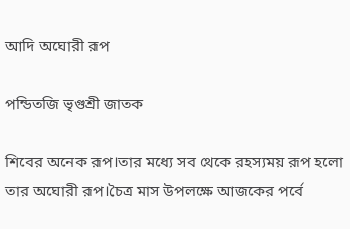আদি অঘোরী রূপ

পন্ডিতজি ভৃগুশ্রী জাতক

শিবের অনেক রূপ।তার মধ্যে সব থেকে রহস্যময় রূপ হলো তার অঘোরী রূপ।চৈত্র মাস উপলক্ষে আজকের পর্বে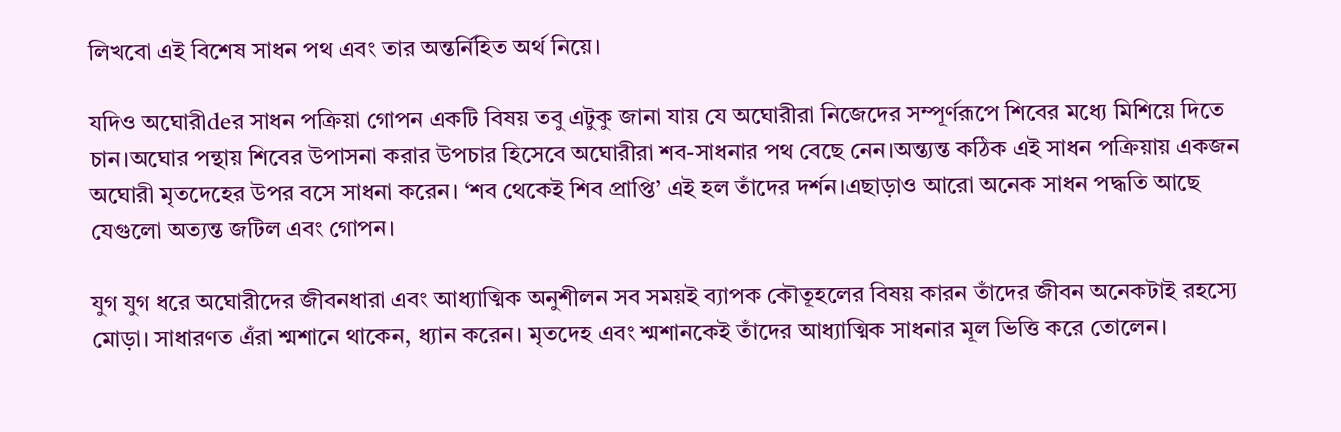লিখবো এই বিশেষ সাধন পথ এবং তার অন্তর্নিহিত অর্থ নিয়ে।

যদিও অঘোরীdeর সাধন পক্রিয়া গোপন একটি বিষয় তবু এটুকু জানা যায় যে অঘোরীরা নিজেদের সম্পূর্ণরূপে শিবের মধ্যে মিশিয়ে দিতে চান।অঘোর পন্থায় শিবের উপাসনা করার উপচার হিসেবে অঘোরীরা শব-সাধনার পথ বেছে নেন।অন্ত্যন্ত কঠিক এই সাধন পক্রিয়ায় একজন অঘোরী মৃতদেহের উপর বসে সাধনা করেন। ‘শব থেকেই শিব প্রাপ্তি’ এই হল তাঁদের দর্শন।এছাড়াও আরো অনেক সাধন পদ্ধতি আছে যেগুলো অত্যন্ত জটিল এবং গোপন।

যুগ যুগ ধরে অঘোরীদের জীবনধারা এবং আধ্যাত্মিক অনুশীলন সব সময়ই ব্যাপক কৌতূহলের বিষয় কারন তাঁদের জীবন অনেকটাই রহস্যে মোড়া। সাধারণত এঁরা শ্মশানে থাকেন, ধ্যান করেন। মৃতদেহ এবং শ্মশানকেই তাঁদের আধ্যাত্মিক সাধনার মূল ভিত্তি করে তোলেন।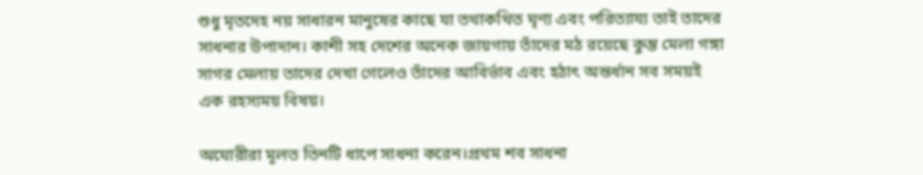শুধু মৃতদেহ নয় সাধারন মানুষের কাছে যা তথাকথিত ঘৃণ্য এবং পরিত্যায্য তাই তাদের সাধনার উপাদান। কাশী সহ দেশের অনেক জায়গায় তাঁদের মঠ রয়েছে কুম্ভ মেলা গঙ্গা সাগর মেলায় তাদের দেখা গেলেও তাঁদের আবির্ভাব এবং হঠাৎ অন্তর্ধান সব সময়ই এক রহস্যময় বিষয়।

অঘোরীরা মূলত তিনটি ধাপে সাধনা করেন।প্রথম শব সাধনা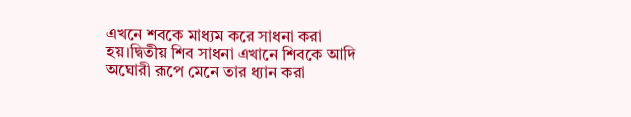এখনে শবকে মাধ্যম করে সাধনা করা হয়।দ্বিতীয় শিব সাধনা এখানে শিবকে আদি অঘোরী রূপে মেনে তার ধ্যান করা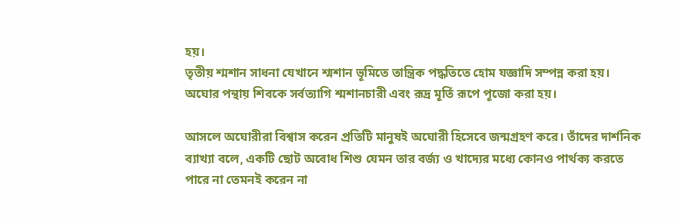হয়।
তৃতীয় শ্মশান সাধনা যেখানে শ্মশান ভূমিতে তান্ত্রিক পদ্ধতিতে হোম যজ্ঞাদি সম্পন্ন করা হয়।
অঘোর পন্থায় শিবকে সর্বত্যাগি শ্মশানচারী এবং রূদ্র মূর্তি রূপে পূজো করা হয়।

আসলে অঘোরীরা বিশ্বাস করেন প্রতিটি মানুষই অঘোরী হিসেবে জন্মগ্রহণ করে। তাঁদের দার্শনিক ব্যাখ্যা বলে, একটি ছোট অবোধ শিশু যেমন তার বর্জ্য ও খাদ্যের মধ্যে কোনও পার্থক্য করতে পারে না তেমনই করেন না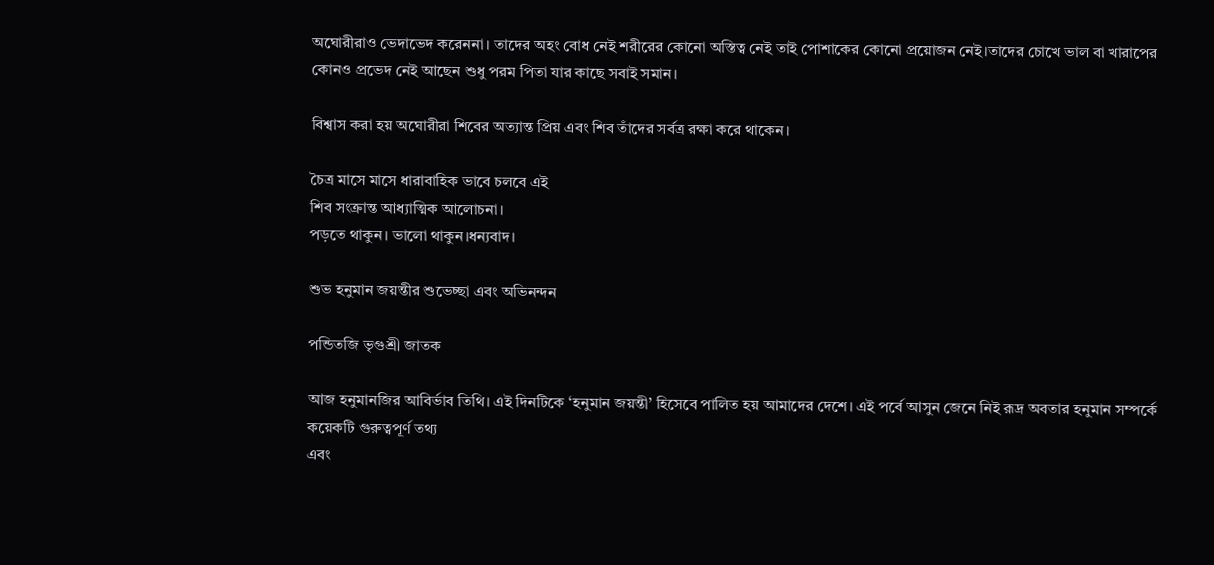অঘোরীরাও ভেদাভেদ করেননা। তাদের অহং বোধ নেই শরীরের কোনো অস্তিত্ব নেই তাই পোশাকের কোনো প্রয়োজন নেই।তাদের চোখে ভাল বা খারাপের কোনও প্রভেদ নেই আছেন শুধু পরম পিতা যার কাছে সবাই সমান।

বিশ্বাস করা হয় অঘোরীরা শিবের অত্যান্ত প্রিয় এবং শিব তাঁদের সর্বত্র রক্ষা করে থাকেন।

চৈত্র মাসে মাসে ধারাবাহিক ভাবে চলবে এই
শিব সংক্রান্ত আধ্যাত্মিক আলোচনা।
পড়তে থাকুন। ভালো থাকুন।ধন্যবাদ।

শুভ হনুমান জয়ন্তীর শুভেচ্ছা এবং অভিনন্দন

পন্ডিতজি ভৃগুশ্রী জাতক

আজ হনুমানজির আবির্ভাব তিথি। এই দিনটিকে ‘হনুমান জয়ন্তী’ হিসেবে পালিত হয় আমাদের দেশে। এই পর্বে আসুন জেনে নিই রূদ্র অবতার হনুমান সম্পর্কে কয়েকটি গুরুত্বপূর্ণ তথ্য
এবং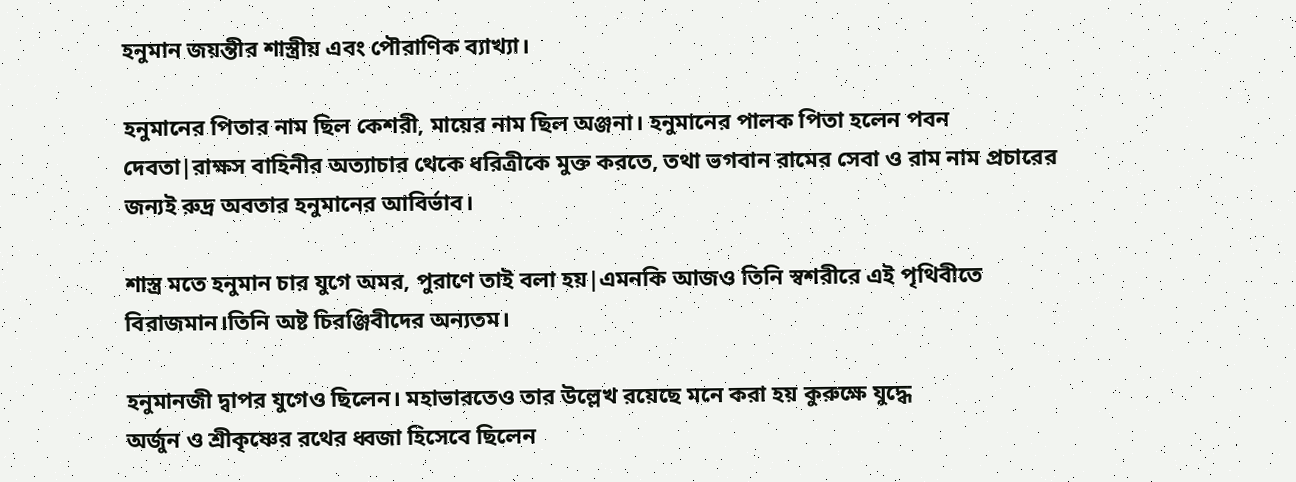হনুমান জয়ন্তীর শাস্ত্রীয় এবং পৌরাণিক ব্যাখ্যা।

হনুমানের পিতার নাম ছিল কেশরী, মায়ের নাম ছিল অঞ্জনা। হনুমানের পালক পিতা হলেন পবন দেবতা|রাক্ষস বাহিনীর অত্যাচার থেকে ধরিত্রীকে মুক্ত করতে, তথা ভগবান রামের সেবা ও রাম নাম প্রচারের জন্যই রুদ্র অবতার হনুমানের আবির্ভাব।

শাস্ত্র মতে হনুমান চার যুগে অমর, পুরাণে তাই বলা হয়|এমনকি আজও তিনি স্বশরীরে এই পৃথিবীতে বিরাজমান।তিনি অষ্ট চিরঞ্জিবীদের অন্যতম।

হনুমানজী দ্বাপর যুগেও ছিলেন। মহাভারতেও তার উল্লেখ রয়েছে মনে করা হয় কুরুক্ষে যুদ্ধে
অর্জুন ও শ্রীকৃষ্ণের রথের ধ্বজা হিসেবে ছিলেন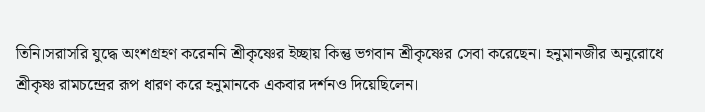তিনি।সরাসরি যুদ্ধে অংশগ্রহণ করেননি শ্রীকৃষ্ণের ইচ্ছায় কিন্তু ভগবান শ্রীকৃষ্ণের সেবা করেছেন। হনুমানজীর অনুরোধে শ্রীকৃষ্ণ রামচন্দ্রের রূপ ধারণ করে হনুমানকে একবার দর্শনও দিয়েছিলেন।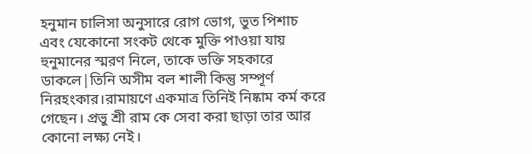হনুমান চালিসা অনুসারে রোগ ভোগ, ভুত পিশাচ এবং যেকোনো সংকট থেকে মুক্তি পাওয়া যায় হুনুমানের স্মরণ নিলে, তাকে ভক্তি সহকারে ডাকলে|তিনি অসীম বল শালী কিন্তু সম্পূর্ণ নিরহংকার।রামায়ণে একমাত্র তিনিই নিষ্কাম কর্ম করে গেছেন। প্রভু শ্রী রাম কে সেবা করা ছাড়া তার আর কোনো লক্ষ্য নেই।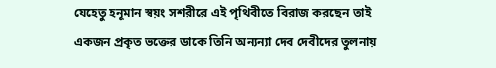যেহেতু হনূমান স্বয়ং সশরীরে এই পৃথিবীতে বিরাজ করছেন তাই একজন প্রকৃত ভক্তের ডাকে তিনি অন্যন্যা দেব দেবীদের তুলনায়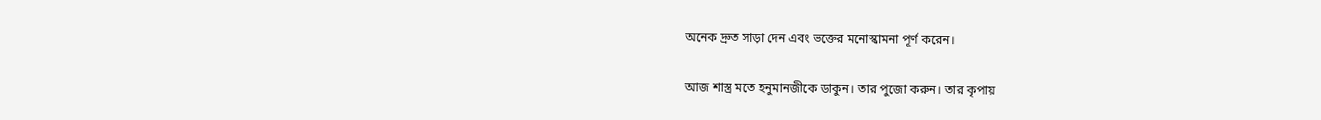অনেক দ্রুত সাড়া দেন এবং ভক্তের মনোস্কামনা পূর্ণ করেন।

আজ শাস্ত্র মতে হনুমানজীকে ডাকুন। তার পুজো করুন। তার কৃপায়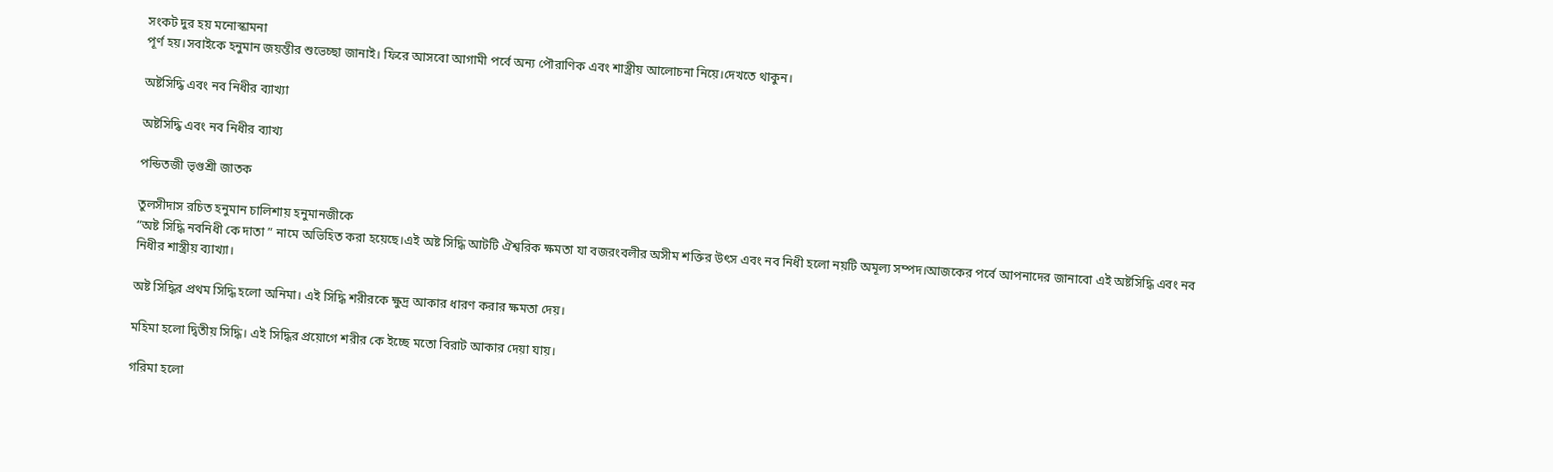সংকট দুর হয় মনোস্কামনা
পূর্ণ হয়।সবাইকে হনুমান জয়ন্তীর শুভেচ্ছা জানাই। ফিরে আসবো আগামী পর্বে অন্য পৌরাণিক এবং শাস্ত্রীয় আলোচনা নিয়ে।দেখতে থাকুন।

অষ্টসিদ্ধি এবং নব নিধীর ব্যাখ্যা

অষ্টসিদ্ধি এবং নব নিধীর ব্যাখ্য

পন্ডিতজী ভৃগুশ্রী জাতক

তুলসীদাস রচিত হনুমান চালিশায় হনুমানজীকে
“অষ্ট সিদ্ধি নবনিধী কে দাতা ” নামে অভিহিত করা হয়েছে।এই অষ্ট সিদ্ধি আটটি ঐশ্বরিক ক্ষমতা যা বজরংবলীর অসীম শক্তির উৎস এবং নব নিধী হলো নয়টি অমূল্য সম্পদ।আজকের পর্বে আপনাদের জানাবো এই অষ্টসিদ্ধি এবং নব
নিধীর শাস্ত্রীয় ব্যাখ্যা।

অষ্ট সিদ্ধির প্রথম সিদ্ধি হলো অনিমা। এই সিদ্ধি শরীরকে ক্ষুদ্র আকার ধারণ করার ক্ষমতা দেয়।

মহিমা হলো দ্বিতীয় সিদ্ধি। এই সিদ্ধির প্রয়োগে শরীর কে ইচ্ছে মতো বিরাট আকার দেয়া যায়।

গরিমা হলো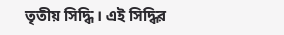তৃতীয় সিদ্ধি। এই সিদ্ধির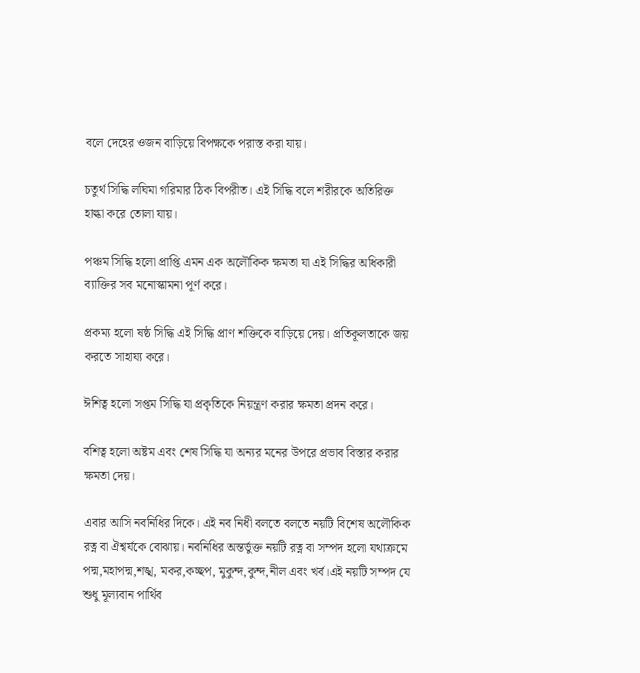বলে দেহের ওজন বাড়িয়ে বিপক্ষকে পরাস্ত করা যায়।

চতুর্থ সিদ্ধি লঘিমা গরিমার ঠিক বিপরীত। এই সিদ্ধি বলে শরীরকে অতিরিক্ত হাল্কা করে তোলা যায়।

পঞ্চম সিদ্ধি হলো প্রাপ্তি এমন এক অলৌকিক ক্ষমতা যা এই সিদ্ধির অধিকারী ব্যাক্তির সব মনোস্কামনা পূর্ণ করে।

প্রকম্য হলো ষষ্ঠ সিদ্ধি এই সিদ্ধি প্রাণ শক্তিকে বাড়িয়ে দেয়। প্রতিকূলতাকে জয় করতে সাহায্য করে।

ঈশিত্ব হলো সপ্তম সিদ্ধি যা প্রকৃতিকে নিয়ন্ত্রণ করার ক্ষমতা প্রদন করে।

বশিত্ব হলো অষ্টম এবং শেষ সিদ্ধি যা অন্যর মনের উপরে প্রভাব বিস্তার করার ক্ষমতা দেয়।

এবার আসি নবনিধির দিকে। এই নব নিধী বলতে বলতে নয়টি বিশেষ অলৌকিক রত্ন বা ঐশ্বর্যকে বোঝায়। নবনিধির অন্তর্ভুক্ত নয়টি রত্ন বা সম্পদ হলো যথাক্রমে পদ্ম,মহাপদ্ম,শঙ্খ, মকর,কচ্ছপ, মুকুন্দ,কুন্দ,নীল এবং খর্ব।এই নয়টি সম্পদ যে শুধু মূল্যবান পার্থিব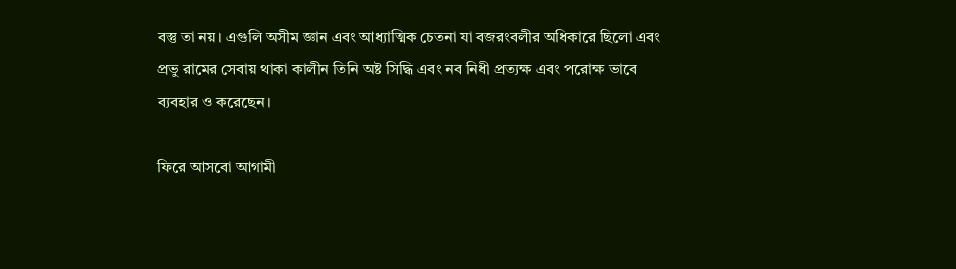বস্তু তা নয়। এগুলি অসীম জ্ঞান এবং আধ্যাত্মিক চেতনা যা বজরংবলীর অধিকারে ছিলো এবং প্রভু রামের সেবায় থাকা কালীন তিনি অষ্ট সিদ্ধি এবং নব নিধী প্রত্যক্ষ এবং পরোক্ষ ভাবে
ব্যবহার ও করেছেন।

ফিরে আসবো আগামী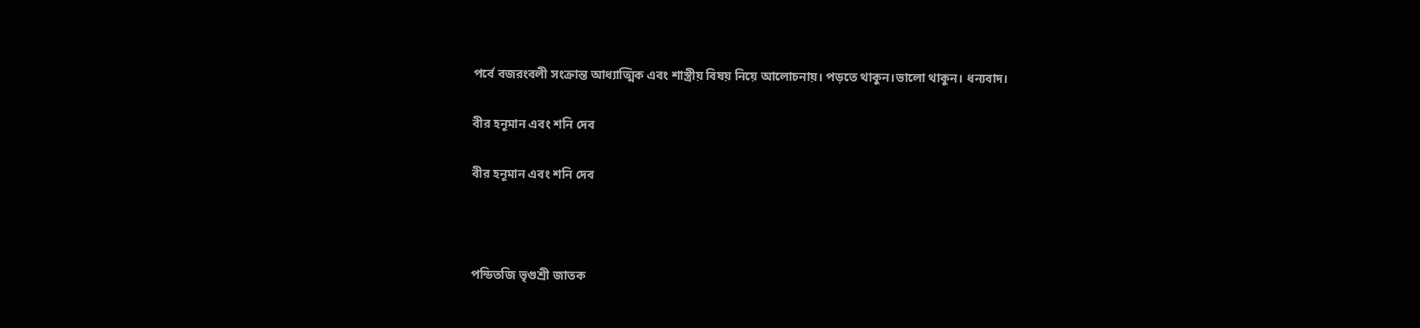পর্বে বজরংবলী সংক্রান্ত আধ্যাত্মিক এবং শাস্ত্রীয় বিষয় নিয়ে আলোচনায়। পড়তে থাকুন।ভালো থাকুন। ধন্যবাদ।

বীর হনূমান এবং শনি দেব

বীর হনূমান এবং শনি দেব



পন্ডিতজি ভৃগুশ্রী জাতক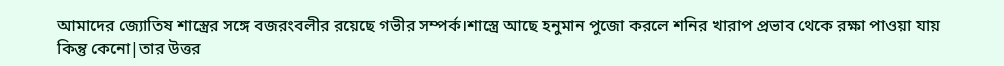আমাদের জ্যোতিষ শাস্ত্রের সঙ্গে বজরংবলীর রয়েছে গভীর সম্পর্ক।শাস্ত্রে আছে হনুমান পুজো করলে শনির খারাপ প্রভাব থেকে রক্ষা পাওয়া যায় কিন্তু কেনো|তার উত্তর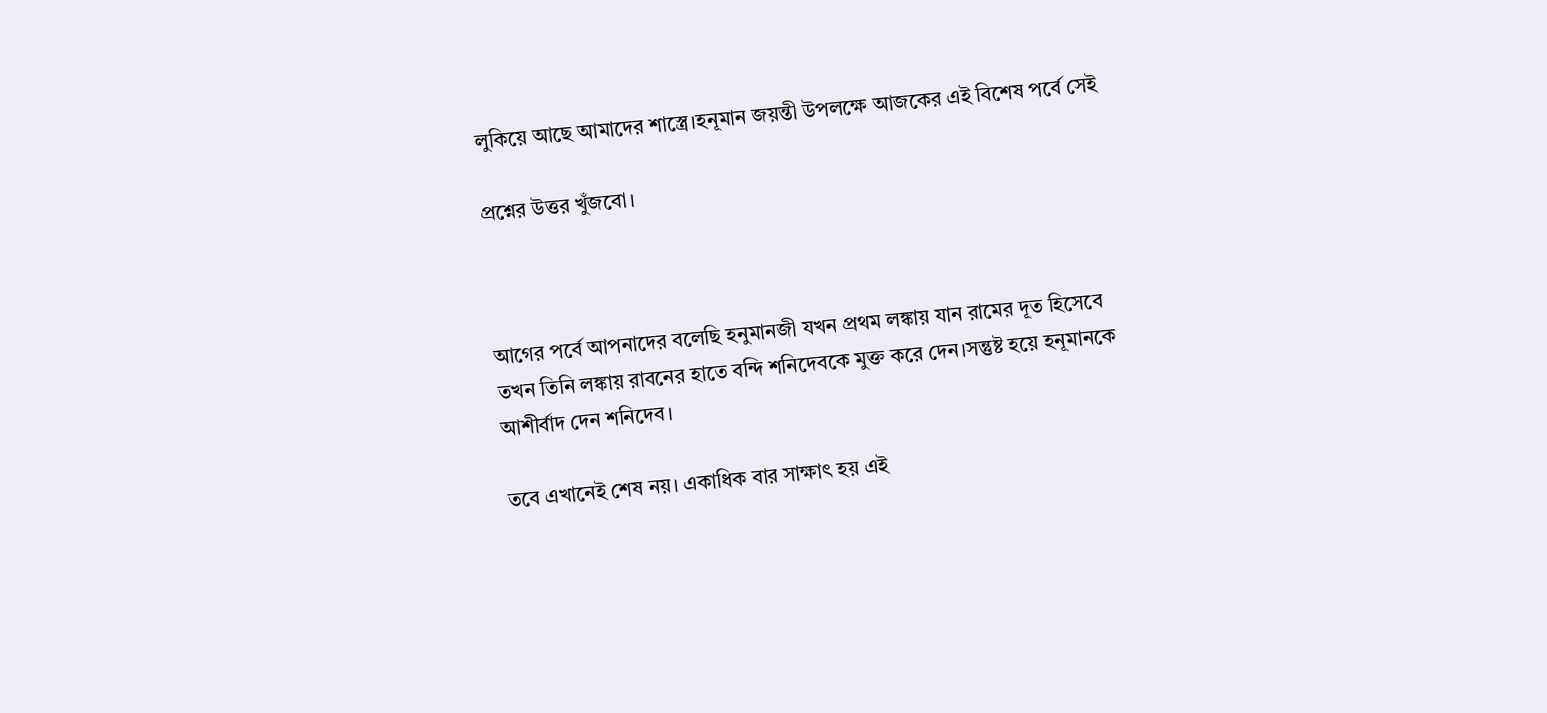লুকিয়ে আছে আমাদের শাস্ত্রে।হনূমান জয়ন্তী উপলক্ষে আজকের এই বিশেষ পর্বে সেই

প্রশ্নের উত্তর খুঁজবো।



আগের পর্বে আপনাদের বলেছি হনুমানজী যখন প্রথম লঙ্কায় যান রামের দূত হিসেবে তখন তিনি লঙ্কায় রাবনের হাতে বন্দি শনিদেবকে মুক্ত করে দেন।সন্তুষ্ট হয়ে হনূমানকে আশীর্বাদ দেন শনিদেব।

তবে এখানেই শেষ নয়। একাধিক বার সাক্ষাৎ হয় এই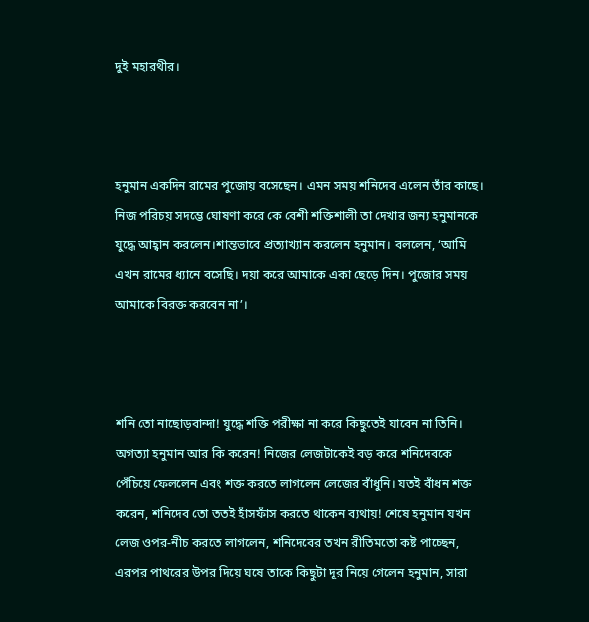দুই মহারথীর।



হনুমান একদিন রামের পুজোয় বসেছেন। এমন সময় শনিদেব এলেন তাঁর কাছে। নিজ পরিচয় সদম্ভে ঘোষণা করে কে বেশী শক্তিশালী তা দেখার জন্য হনুমানকে যুদ্ধে আহ্বান করলেন।শান্তভাবে প্রত্যাখ্যান করলেন হনুমান। বললেন, ‘আমি এখন রামের ধ্যানে বসেছি। দয়া করে আমাকে একা ছেড়ে দিন। পুজোর সময় আমাকে বিরক্ত করবেন না’।



শনি তো নাছোড়বান্দা! যুদ্ধে শক্তি পরীক্ষা না করে কিছুতেই যাবেন না তিনি। অগত্যা হনুমান আর কি করেন! নিজের লেজটাকেই বড় করে শনিদেবকে পেঁচিয়ে ফেললেন এবং শক্ত করতে লাগলেন লেজের বাঁধুনি। যতই বাঁধন শক্ত করেন, শনিদেব তো ততই হাঁসফাঁস করতে থাকেন ব্যথায়! শেষে হনুমান যখন লেজ ওপর-নীচ করতে লাগলেন, শনিদেবের তখন রীতিমতো কষ্ট পাচ্ছেন, এরপর পাথরের উপর দিয়ে ঘষে তাকে কিছুটা দূর নিয়ে গেলেন হনুমান, সারা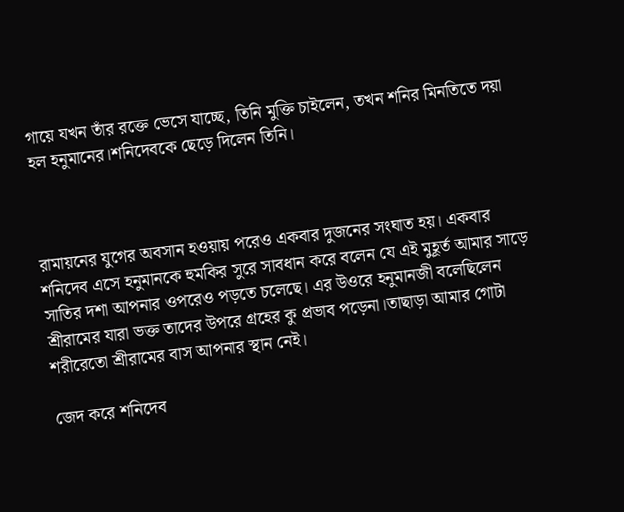গায়ে যখন তাঁর রক্তে ভেসে যাচ্ছে, তিনি মুক্তি চাইলেন, তখন শনির মিনতিতে দয়া হল হনুমানের।শনিদেবকে ছেড়ে দিলেন তিনি।



রামায়নের যুগের অবসান হওয়ায় পরেও একবার দুজনের সংঘাত হয়। একবার শনিদেব এসে হনুমানকে হুমকির সুরে সাবধান করে বলেন যে এই মুহূর্ত আমার সাড়ে সাতির দশা আপনার ওপরেও পড়তে চলেছে। এর উওরে হনুমানজী বলেছিলেন শ্রীরামের যারা ভক্ত তাদের উপরে গ্রহের কু প্রভাব পড়েনা।তাছাড়া আমার গোটা শরীরেতো শ্রীরামের বাস আপনার স্থান নেই।

জেদ করে শনিদেব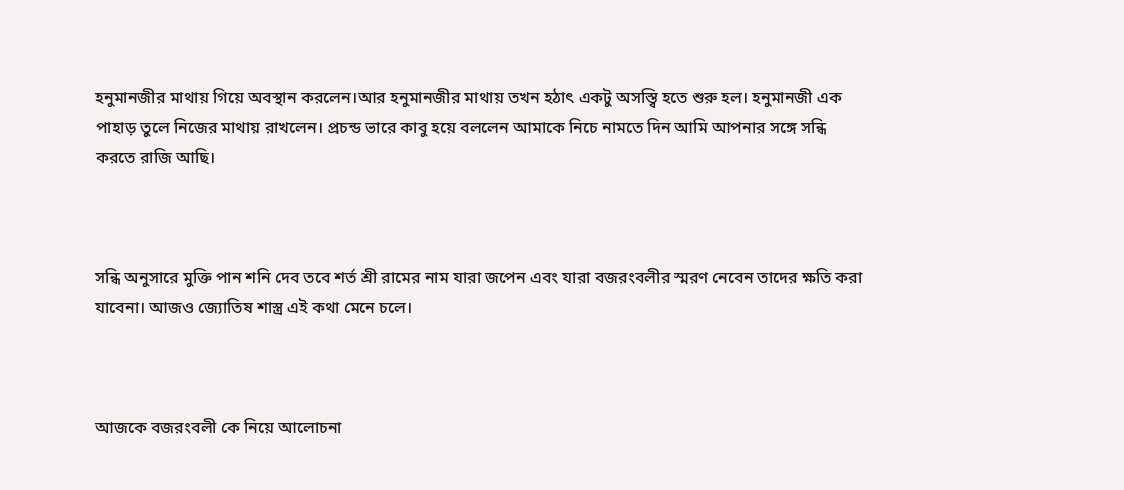হনুমানজীর মাথায় গিয়ে অবস্থান করলেন।আর হনুমানজীর মাথায় তখন হঠাৎ একটু অসস্ত্বি হতে শুরু হল। হনুমানজী এক পাহাড় তুলে নিজের মাথায় রাখলেন। প্রচন্ড ভারে কাবু হয়ে বললেন আমাকে নিচে নামতে দিন আমি আপনার সঙ্গে সন্ধি করতে রাজি আছি।



সন্ধি অনুসারে মুক্তি পান শনি দেব তবে শর্ত শ্রী রামের নাম যারা জপেন এবং যারা বজরংবলীর স্মরণ নেবেন তাদের ক্ষতি করা যাবেনা। আজও জ্যোতিষ শাস্ত্র এই কথা মেনে চলে।



আজকে বজরংবলী কে নিয়ে আলোচনা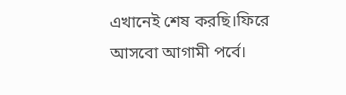এখানেই শেষ করছি।ফিরে আসবো আগামী পর্বে।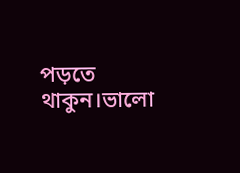পড়তে থাকুন।ভালো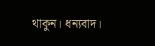থাকুন। ধন্যবাদ।